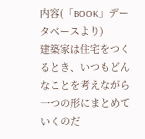内容(「BOOK」データベースより)
建築家は住宅をつくるとき、いつもどんなことを考えながら一つの形にまとめていくのだ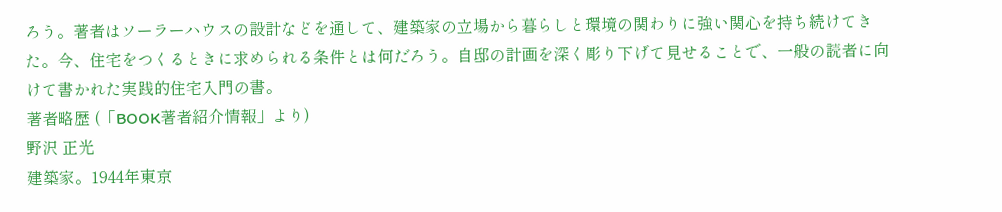ろう。著者はソーラーハウスの設計などを通して、建築家の立場から暮らしと環境の関わりに強い関心を持ち続けてきた。今、住宅をつくるときに求められる条件とは何だろう。自邸の計画を深く彫り下げて見せることで、一般の読者に向けて書かれた実践的住宅入門の書。
著者略歴 (「BOOK著者紹介情報」より)
野沢 正光
建築家。1944年東京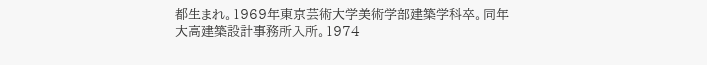都生まれ。1969年東京芸術大学美術学部建築学科卒。同年大高建築設計事務所入所。1974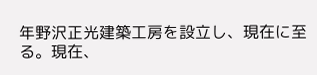年野沢正光建築工房を設立し、現在に至る。現在、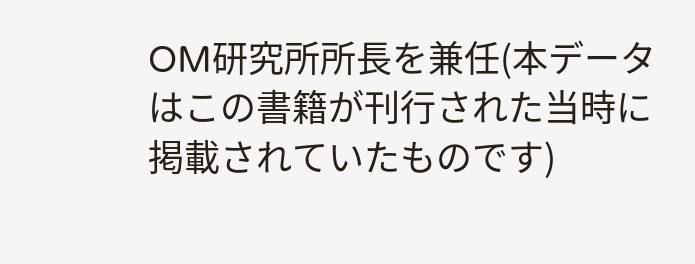OM研究所所長を兼任(本データはこの書籍が刊行された当時に掲載されていたものです)